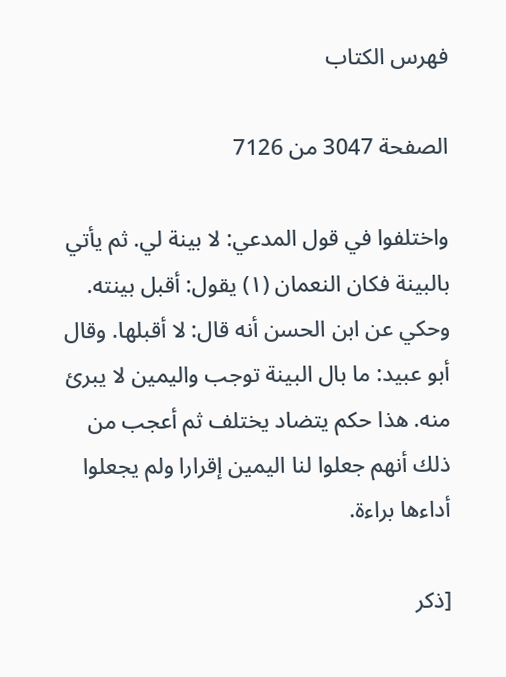فهرس الكتاب

الصفحة 3047 من 7126

واختلفوا في قول المدعي: لا بينة لي. ثم يأتي بالبينة فكان النعمان (١) يقول: أقبل بينته. وحكي عن ابن الحسن أنه قال: لا أقبلها. وقال أبو عبيد: ما بال البينة توجب واليمين لا يبرئ منه. هذا حكم يتضاد يختلف ثم أعجب من ذلك أنهم جعلوا لنا اليمين إقرارا ولم يجعلوا أداءها براءة.

[ذكر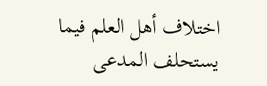اختلاف أهل العلم فيما يستحلف المدعى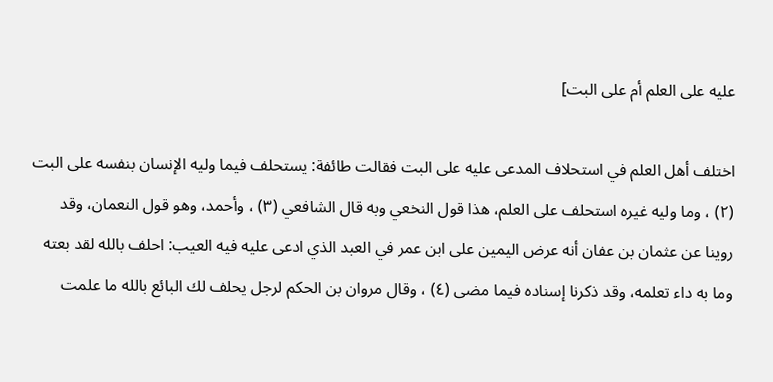عليه على العلم أم على البت]

اختلف أهل العلم في استحلاف المدعى عليه على البت فقالت طائفة: يستحلف فيما وليه الإنسان بنفسه على البت (٢) ، وما وليه غيره استحلف على العلم، هذا قول النخعي وبه قال الشافعي (٣) ، وأحمد، وهو قول النعمان، وقد روينا عن عثمان بن عفان أنه عرض اليمين على ابن عمر في العبد الذي ادعى عليه فيه العيب: احلف بالله لقد بعته وما به داء تعلمه، وقد ذكرنا إسناده فيما مضى (٤) ، وقال مروان بن الحكم لرجل يحلف لك البائع بالله ما علمت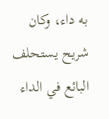به داء، وكان شريح يستحلف البائع في الداء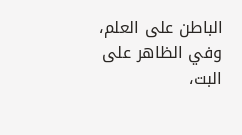الباطن على العلم، وفي الظاهر على البت،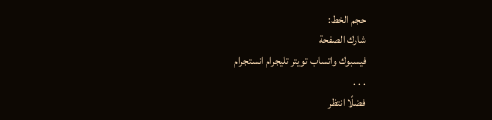حجم الخط:
شارك الصفحة
فيسبوك واتساب تويتر تليجرام انستجرام
. . .
فضلًا انتظر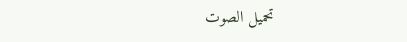تحميل الصوت